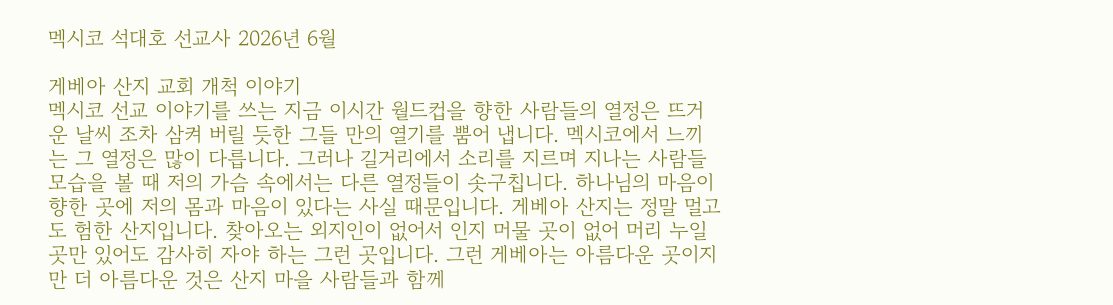멕시코 석대호 선교사 2026년 6월

게베아 산지 교회 개척 이야기
멕시코 선교 이야기를 쓰는 지금 이시간 월드컵을 향한 사람들의 열정은 뜨거운 날씨 조차 삼켜 버릴 듯한 그들 만의 열기를 뿜어 냅니다. 멕시코에서 느끼는 그 열정은 많이 다릅니다. 그러나 길거리에서 소리를 지르며 지나는 사람들 모습을 볼 때 저의 가슴 속에서는 다른 열정들이 솟구칩니다. 하나님의 마음이 향한 곳에 저의 몸과 마음이 있다는 사실 때문입니다. 게베아 산지는 정말 멀고도 험한 산지입니다. 찾아오는 외지인이 없어서 인지 머물 곳이 없어 머리 누일 곳만 있어도 감사히 자야 하는 그런 곳입니다. 그런 게베아는 아름다운 곳이지만 더 아름다운 것은 산지 마을 사람들과 함께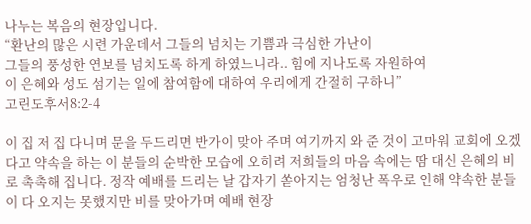나누는 복음의 현장입니다.
“환난의 많은 시련 가운데서 그들의 넘치는 기쁨과 극심한 가난이
그들의 풍성한 연보를 넘치도록 하게 하였느니라.. 힘에 지나도록 자원하여
이 은혜와 성도 섬기는 일에 참여함에 대하여 우리에게 간절히 구하니”
고린도후서8:2-4

이 집 저 집 다니며 문을 두드리면 반가이 맞아 주며 여기까지 와 준 것이 고마워 교회에 오겠다고 약속을 하는 이 분들의 순박한 모습에 오히려 저희들의 마음 속에는 땀 대신 은혜의 비로 촉촉해 집니다. 정작 예배를 드리는 날 갑자기 쏟아지는 엄청난 폭우로 인해 약속한 분들이 다 오지는 못했지만 비를 맞아가며 예배 현장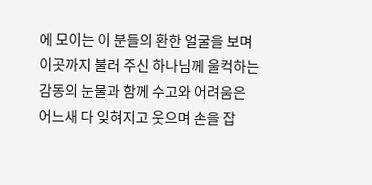에 모이는 이 분들의 환한 얼굴을 보며 이곳까지 불러 주신 하나님께 울컥하는 감동의 눈물과 함께 수고와 어려움은 어느새 다 잊혀지고 웃으며 손을 잡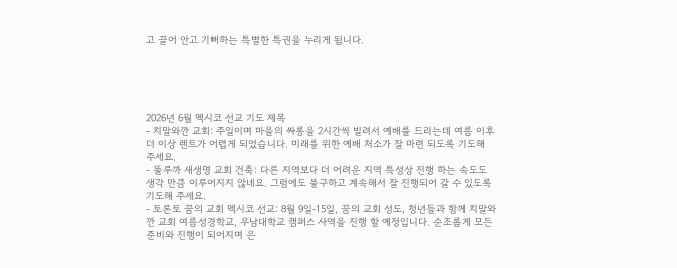고 끌어 안고 기뻐하는 특별한 특권을 누리게 됩니다.





2026년 6월 멕시코 선교 기도 제목
- 치말와깐 교회: 주일이며 마을의 싸롱을 2시간씩 빌려서 예배를 드리는데 여름 이후 더 이상 렌트가 어렵게 되었습니다. 미래를 위한 예배 처소가 잘 마련 되도록 기도해 주세요.
- 똘루까 새생명 교회 건축: 다른 지역보다 더 어려운 지역 특성상 진행 하는 속도도 생각 만큼 이루어지지 않네요. 그럼에도 불구하고 계속해서 잘 진행되어 갈 수 있도록 기도해 주세요.
- 토론토 꿈의 교회 멕시코 선교: 8월 9일-15일, 꿈의 교회 성도, 청년들과 함께 치말와깐 교회 여름성경학교, 우남대학교 캠퍼스 사역을 진행 할 예정입니다. 순조롭게 모든 준비와 진행이 되어지며 은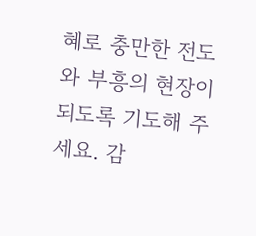혜로 충만한 전도와 부흥의 현장이 되도록 기도해 주세요. 감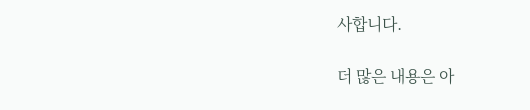사합니다.

더 많은 내용은 아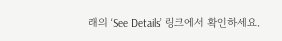래의 ‘See Details’ 링크에서 확인하세요.